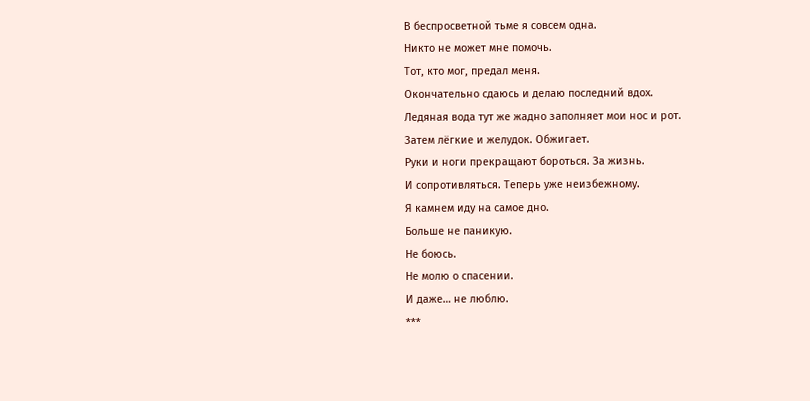В беспросветной тьме я совсем одна.
Никто не может мне помочь.
Тот, кто мог, предал меня.
Окончательно сдаюсь и делаю последний вдох.
Ледяная вода тут же жадно заполняет мои нос и рот.
Затем лёгкие и желудок. Обжигает.
Руки и ноги прекращают бороться. За жизнь.
И сопротивляться. Теперь уже неизбежному.
Я камнем иду на самое дно.
Больше не паникую.
Не боюсь.
Не молю о спасении.
И даже… не люблю.
***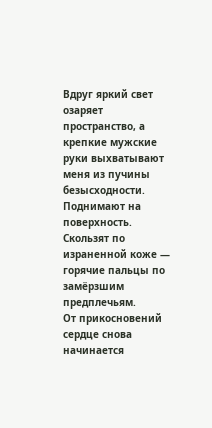Вдруг яркий свет озаряет пространство, а крепкие мужские руки выхватывают меня из пучины безысходности. Поднимают на поверхность. Скользят по израненной коже — горячие пальцы по замёрзшим предплечьям.
От прикосновений сердце снова начинается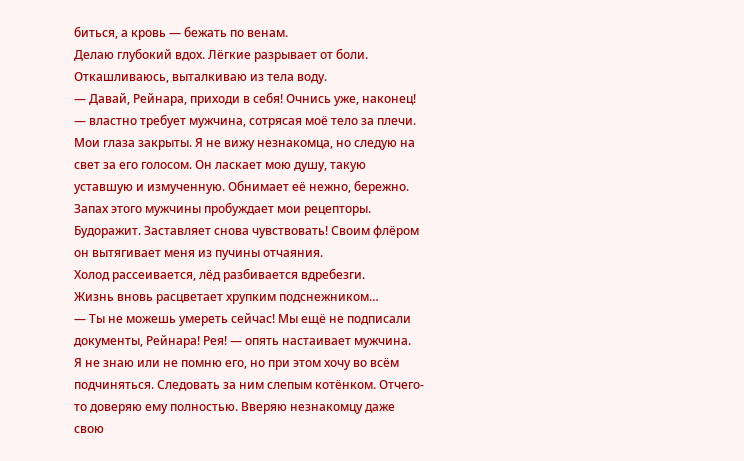биться, а кровь — бежать по венам.
Делаю глубокий вдох. Лёгкие разрывает от боли. Откашливаюсь, выталкиваю из тела воду.
— Давай, Рейнара, приходи в себя! Очнись уже, наконец! — властно требует мужчина, сотрясая моё тело за плечи.
Мои глаза закрыты. Я не вижу незнакомца, но следую на свет за его голосом. Он ласкает мою душу, такую уставшую и измученную. Обнимает её нежно, бережно.
Запах этого мужчины пробуждает мои рецепторы. Будоражит. Заставляет снова чувствовать! Своим флёром он вытягивает меня из пучины отчаяния.
Холод рассеивается, лёд разбивается вдребезги.
Жизнь вновь расцветает хрупким подснежником…
— Ты не можешь умереть сейчас! Мы ещё не подписали документы, Рейнара! Рея! — опять настаивает мужчина.
Я не знаю или не помню его, но при этом хочу во всём подчиняться. Следовать за ним слепым котёнком. Отчего-то доверяю ему полностью. Вверяю незнакомцу даже свою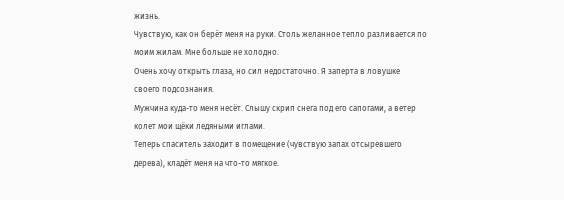жизнь.
Чувствую, как он берёт меня на руки. Столь желанное тепло разливается по моим жилам. Мне больше не холодно.
Очень хочу открыть глаза, но сил недостаточно. Я заперта в ловушке своего подсознания.
Мужчина куда-то меня несёт. Слышу скрип снега под его сапогами, а ветер колет мои щёки ледяными иглами.
Теперь спаситель заходит в помещение (чувствую запах отсыревшего дерева), кладёт меня на что-то мягкое.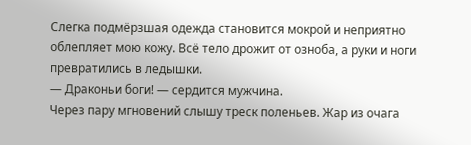Слегка подмёрзшая одежда становится мокрой и неприятно облепляет мою кожу. Всё тело дрожит от озноба, а руки и ноги превратились в ледышки.
— Драконьи боги! — сердится мужчина.
Через пару мгновений слышу треск поленьев. Жар из очага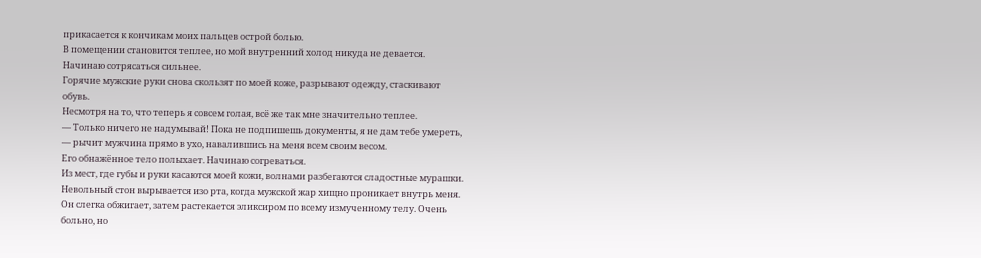прикасается к кончикам моих пальцев острой болью.
В помещении становится теплее, но мой внутренний холод никуда не девается. Начинаю сотрясаться сильнее.
Горячие мужские руки снова скользят по моей коже, разрывают одежду, стаскивают обувь.
Несмотря на то, что теперь я совсем голая, всё же так мне значительно теплее.
— Только ничего не надумывай! Пока не подпишешь документы, я не дам тебе умереть, — рычит мужчина прямо в ухо, навалившись на меня всем своим весом.
Его обнажённое тело полыхает. Начинаю согреваться.
Из мест, где губы и руки касаются моей кожи, волнами разбегаются сладостные мурашки.
Невольный стон вырывается изо рта, когда мужской жар хищно проникает внутрь меня. Он слегка обжигает, затем растекается эликсиром по всему измученному телу. Очень больно, но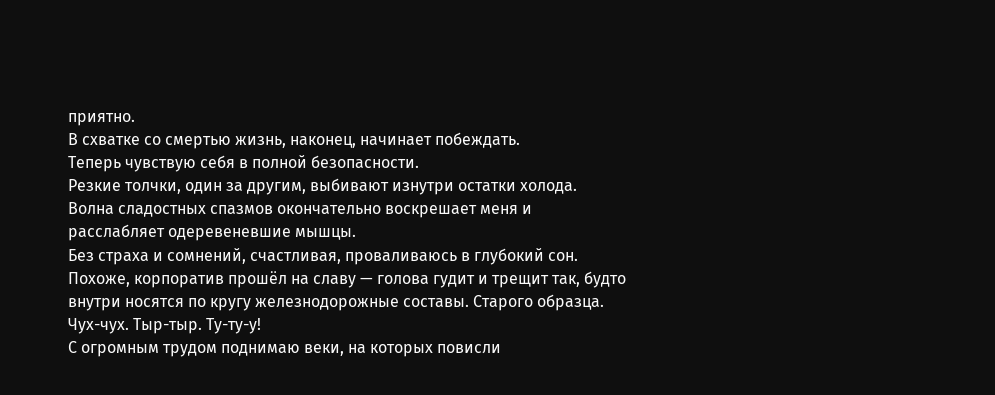приятно.
В схватке со смертью жизнь, наконец, начинает побеждать.
Теперь чувствую себя в полной безопасности.
Резкие толчки, один за другим, выбивают изнутри остатки холода.
Волна сладостных спазмов окончательно воскрешает меня и расслабляет одеревеневшие мышцы.
Без страха и сомнений, счастливая, проваливаюсь в глубокий сон.
Похоже, корпоратив прошёл на славу — голова гудит и трещит так, будто внутри носятся по кругу железнодорожные составы. Старого образца.
Чух-чух. Тыр-тыр. Ту-ту-у!
С огромным трудом поднимаю веки, на которых повисли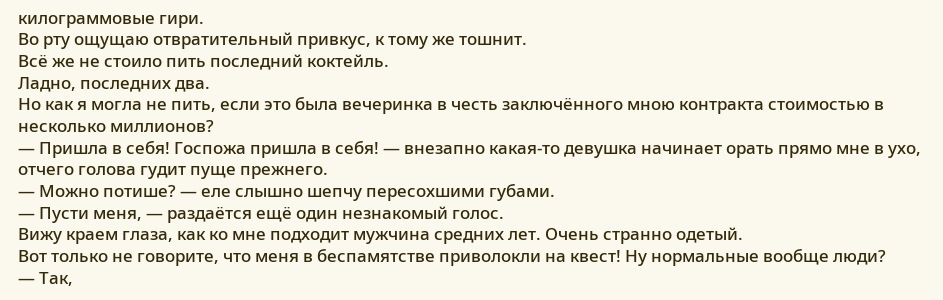килограммовые гири.
Во рту ощущаю отвратительный привкус, к тому же тошнит.
Всё же не стоило пить последний коктейль.
Ладно, последних два.
Но как я могла не пить, если это была вечеринка в честь заключённого мною контракта стоимостью в несколько миллионов?
— Пришла в себя! Госпожа пришла в себя! — внезапно какая-то девушка начинает орать прямо мне в ухо, отчего голова гудит пуще прежнего.
— Можно потише? — еле слышно шепчу пересохшими губами.
— Пусти меня, — раздаётся ещё один незнакомый голос.
Вижу краем глаза, как ко мне подходит мужчина средних лет. Очень странно одетый.
Вот только не говорите, что меня в беспамятстве приволокли на квест! Ну нормальные вообще люди?
— Так,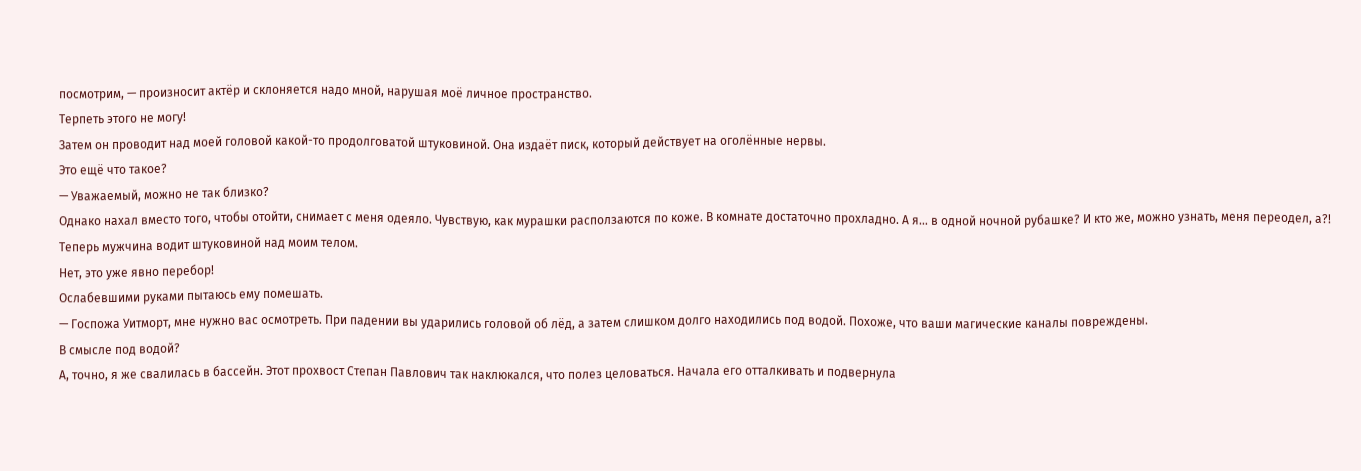посмотрим, — произносит актёр и склоняется надо мной, нарушая моё личное пространство.
Терпеть этого не могу!
Затем он проводит над моей головой какой-то продолговатой штуковиной. Она издаёт писк, который действует на оголённые нервы.
Это ещё что такое?
— Уважаемый, можно не так близко?
Однако нахал вместо того, чтобы отойти, снимает с меня одеяло. Чувствую, как мурашки расползаются по коже. В комнате достаточно прохладно. А я… в одной ночной рубашке? И кто же, можно узнать, меня переодел, а?!
Теперь мужчина водит штуковиной над моим телом.
Нет, это уже явно перебор!
Ослабевшими руками пытаюсь ему помешать.
— Госпожа Уитморт, мне нужно вас осмотреть. При падении вы ударились головой об лёд, а затем слишком долго находились под водой. Похоже, что ваши магические каналы повреждены.
В смысле под водой?
А, точно, я же свалилась в бассейн. Этот прохвост Степан Павлович так наклюкался, что полез целоваться. Начала его отталкивать и подвернула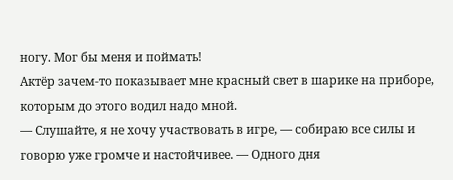ногу. Мог бы меня и поймать!
Актёр зачем-то показывает мне красный свет в шарике на приборе, которым до этого водил надо мной.
— Слушайте, я не хочу участвовать в игре, — собираю все силы и говорю уже громче и настойчивее. — Одного дня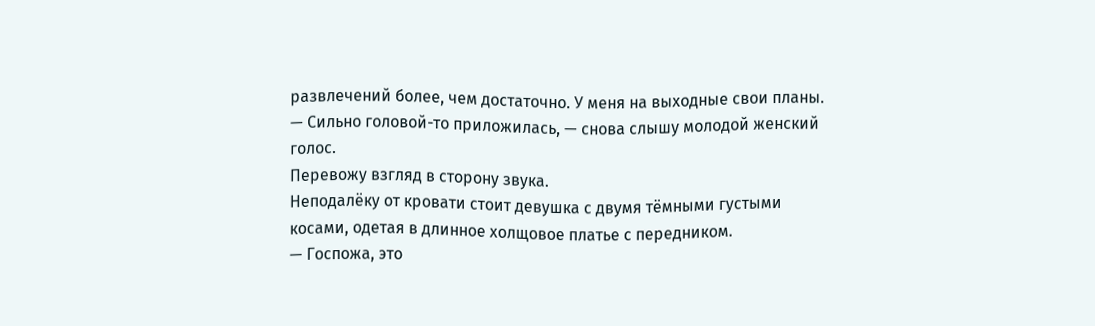развлечений более, чем достаточно. У меня на выходные свои планы.
— Сильно головой-то приложилась, — снова слышу молодой женский голос.
Перевожу взгляд в сторону звука.
Неподалёку от кровати стоит девушка с двумя тёмными густыми косами, одетая в длинное холщовое платье с передником.
— Госпожа, это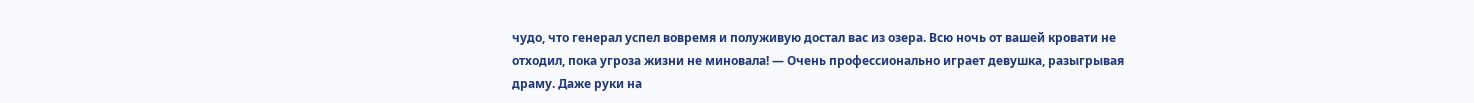чудо, что генерал успел вовремя и полуживую достал вас из озера. Всю ночь от вашей кровати не отходил, пока угроза жизни не миновала! — Очень профессионально играет девушка, разыгрывая драму. Даже руки на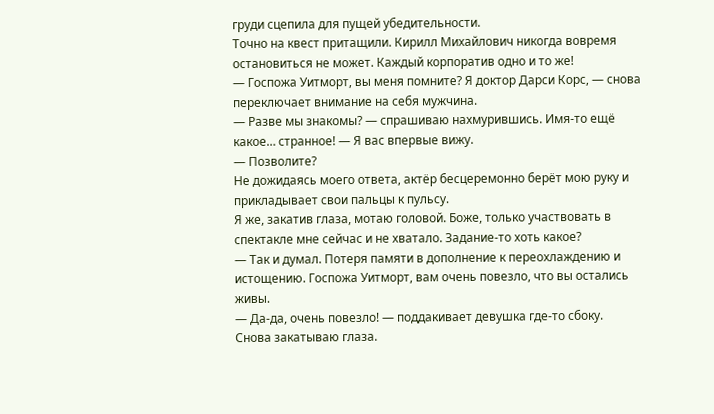груди сцепила для пущей убедительности.
Точно на квест притащили. Кирилл Михайлович никогда вовремя остановиться не может. Каждый корпоратив одно и то же!
— Госпожа Уитморт, вы меня помните? Я доктор Дарси Корс, — снова переключает внимание на себя мужчина.
— Разве мы знакомы? — спрашиваю нахмурившись. Имя-то ещё какое… странное! — Я вас впервые вижу.
— Позволите?
Не дожидаясь моего ответа, актёр бесцеремонно берёт мою руку и прикладывает свои пальцы к пульсу.
Я же, закатив глаза, мотаю головой. Боже, только участвовать в спектакле мне сейчас и не хватало. Задание-то хоть какое?
— Так и думал. Потеря памяти в дополнение к переохлаждению и истощению. Госпожа Уитморт, вам очень повезло, что вы остались живы.
— Да-да, очень повезло! — поддакивает девушка где-то сбоку.
Снова закатываю глаза.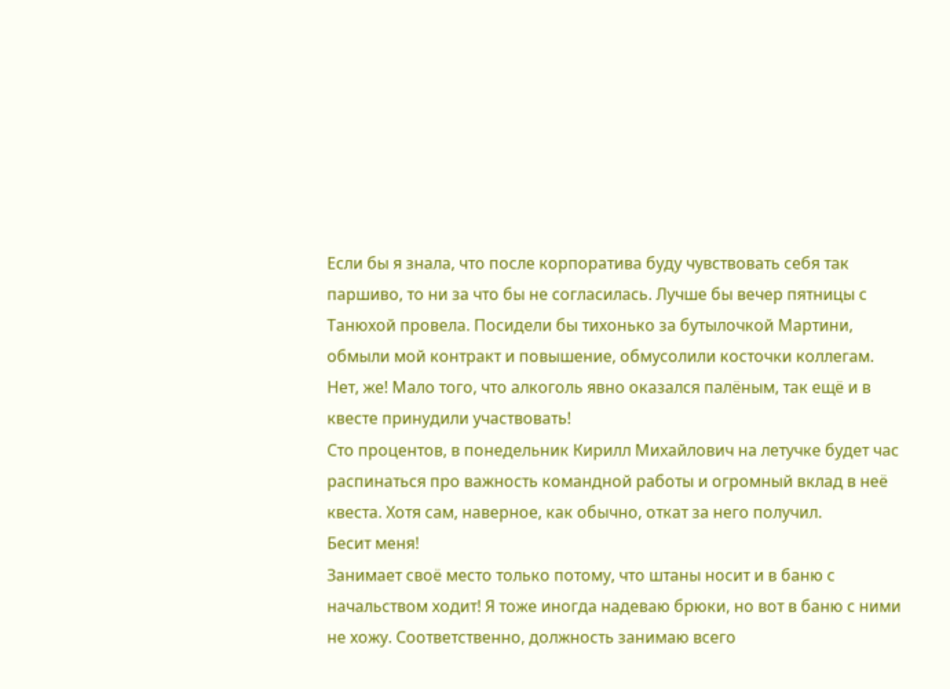Если бы я знала, что после корпоратива буду чувствовать себя так паршиво, то ни за что бы не согласилась. Лучше бы вечер пятницы с Танюхой провела. Посидели бы тихонько за бутылочкой Мартини, обмыли мой контракт и повышение, обмусолили косточки коллегам. Нет, же! Мало того, что алкоголь явно оказался палёным, так ещё и в квесте принудили участвовать!
Сто процентов, в понедельник Кирилл Михайлович на летучке будет час распинаться про важность командной работы и огромный вклад в неё квеста. Хотя сам, наверное, как обычно, откат за него получил.
Бесит меня!
Занимает своё место только потому, что штаны носит и в баню с начальством ходит! Я тоже иногда надеваю брюки, но вот в баню с ними не хожу. Соответственно, должность занимаю всего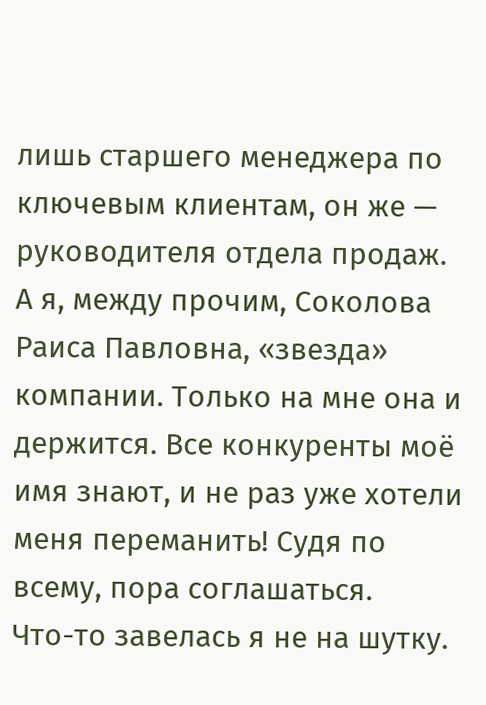лишь старшего менеджера по ключевым клиентам, он же — руководителя отдела продаж.
А я, между прочим, Соколова Раиса Павловна, «звезда» компании. Только на мне она и держится. Все конкуренты моё имя знают, и не раз уже хотели меня переманить! Судя по всему, пора соглашаться.
Что-то завелась я не на шутку.